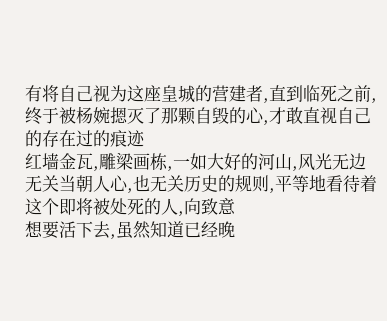有将自己视为这座皇城的营建者,直到临死之前,终于被杨婉摁灭了那颗自毁的心,才敢直视自己的存在过的痕迹
红墙金瓦,雕梁画栋,一如大好的河山,风光无边
无关当朝人心,也无关历史的规则,平等地看待着这个即将被处死的人,向致意
想要活下去,虽然知道已经晚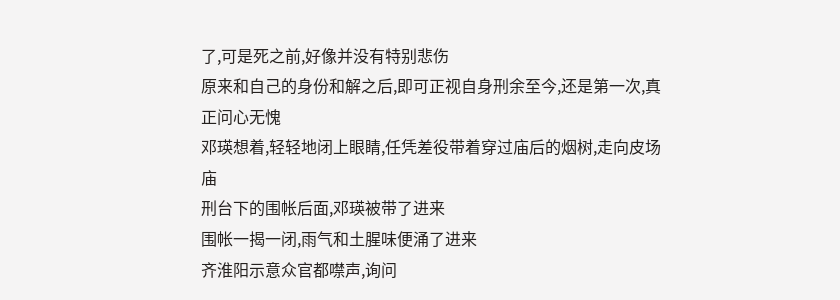了,可是死之前,好像并没有特别悲伤
原来和自己的身份和解之后,即可正视自身刑余至今,还是第一次,真正问心无愧
邓瑛想着,轻轻地闭上眼睛,任凭差役带着穿过庙后的烟树,走向皮场庙
刑台下的围帐后面,邓瑛被带了进来
围帐一揭一闭,雨气和土腥味便涌了进来
齐淮阳示意众官都噤声,询问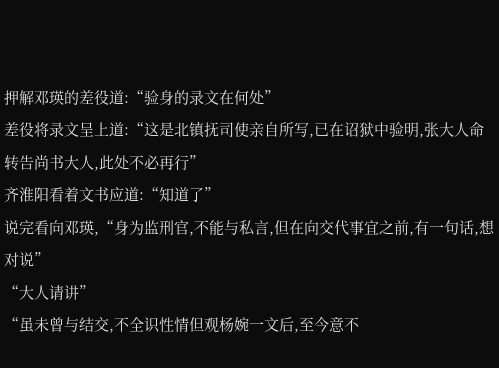押解邓瑛的差役道:“验身的录文在何处”
差役将录文呈上道:“这是北镇抚司使亲自所写,已在诏狱中验明,张大人命转告尚书大人,此处不必再行”
齐淮阳看着文书应道:“知道了”
说完看向邓瑛,“身为监刑官,不能与私言,但在向交代事宜之前,有一句话,想对说”
“大人请讲”
“虽未曾与结交,不全识性情但观杨婉一文后,至今意不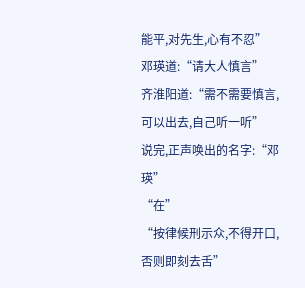能平,对先生,心有不忍”
邓瑛道:“请大人慎言”
齐淮阳道:“需不需要慎言,可以出去,自己听一听”
说完,正声唤出的名字:“邓瑛”
“在”
“按律候刑示众,不得开口,否则即刻去舌”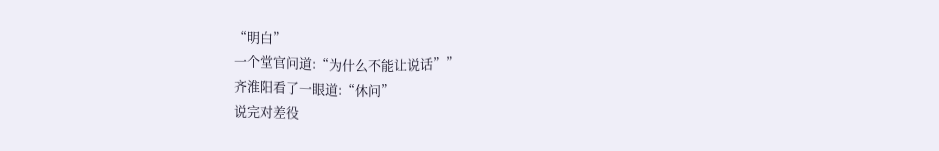“明白”
一个堂官问道:“为什么不能让说话””
齐淮阳看了一眼道:“休问”
说完对差役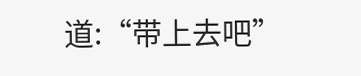道:“带上去吧”